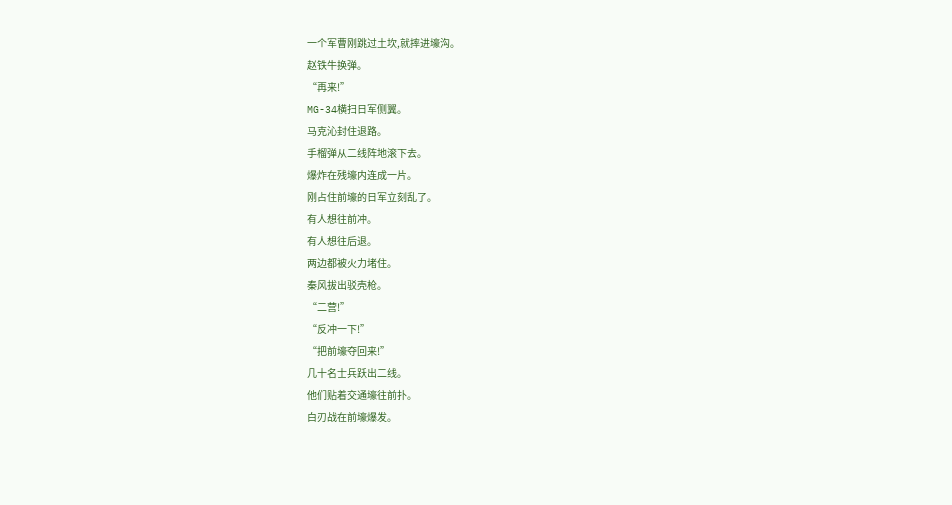一个军曹刚跳过土坎,就摔进壕沟。
赵铁牛换弹。
“再来!”
MG-34横扫日军侧翼。
马克沁封住退路。
手榴弹从二线阵地滚下去。
爆炸在残壕内连成一片。
刚占住前壕的日军立刻乱了。
有人想往前冲。
有人想往后退。
两边都被火力堵住。
秦风拔出驳壳枪。
“二营!”
“反冲一下!”
“把前壕夺回来!”
几十名士兵跃出二线。
他们贴着交通壕往前扑。
白刃战在前壕爆发。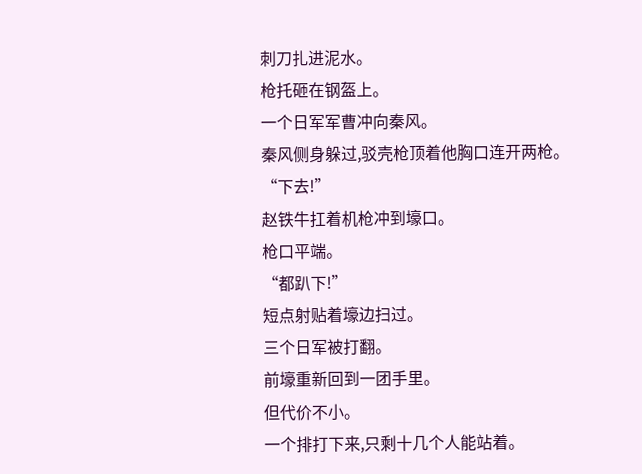刺刀扎进泥水。
枪托砸在钢盔上。
一个日军军曹冲向秦风。
秦风侧身躲过,驳壳枪顶着他胸口连开两枪。
“下去!”
赵铁牛扛着机枪冲到壕口。
枪口平端。
“都趴下!”
短点射贴着壕边扫过。
三个日军被打翻。
前壕重新回到一团手里。
但代价不小。
一个排打下来,只剩十几个人能站着。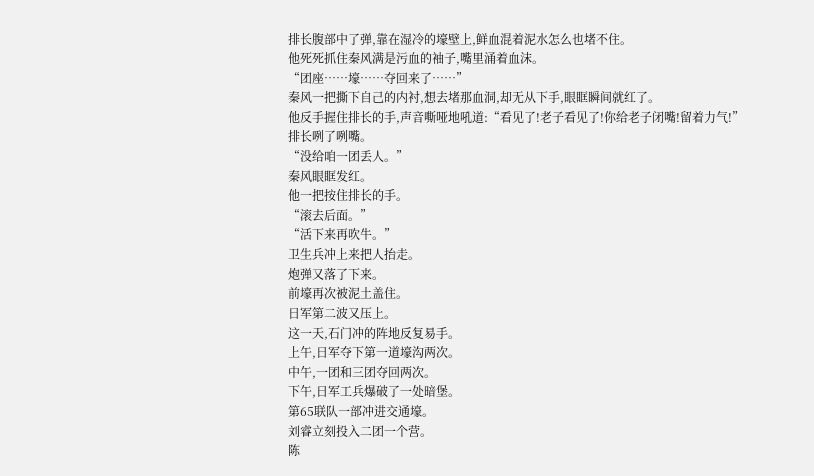排长腹部中了弹,靠在湿冷的壕壁上,鲜血混着泥水怎么也堵不住。
他死死抓住秦风满是污血的袖子,嘴里涌着血沫。
“团座……壕……夺回来了……”
秦风一把撕下自己的内衬,想去堵那血洞,却无从下手,眼眶瞬间就红了。
他反手握住排长的手,声音嘶哑地吼道:“看见了!老子看见了!你给老子闭嘴!留着力气!”
排长咧了咧嘴。
“没给咱一团丢人。”
秦风眼眶发红。
他一把按住排长的手。
“滚去后面。”
“活下来再吹牛。”
卫生兵冲上来把人抬走。
炮弹又落了下来。
前壕再次被泥土盖住。
日军第二波又压上。
这一天,石门冲的阵地反复易手。
上午,日军夺下第一道壕沟两次。
中午,一团和三团夺回两次。
下午,日军工兵爆破了一处暗堡。
第65联队一部冲进交通壕。
刘睿立刻投入二团一个营。
陈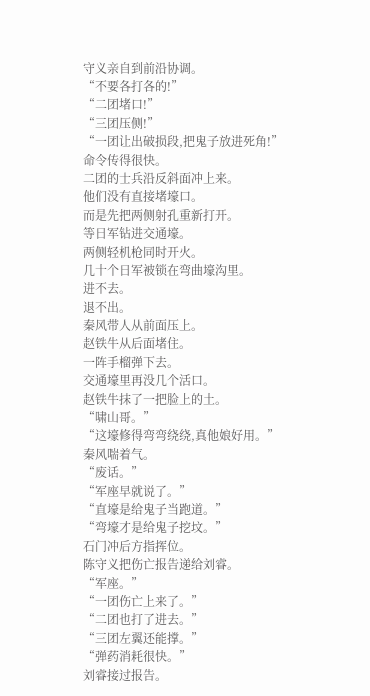守义亲自到前沿协调。
“不要各打各的!”
“二团堵口!”
“三团压侧!”
“一团让出破损段,把鬼子放进死角!”
命令传得很快。
二团的士兵沿反斜面冲上来。
他们没有直接堵壕口。
而是先把两侧射孔重新打开。
等日军钻进交通壕。
两侧轻机枪同时开火。
几十个日军被锁在弯曲壕沟里。
进不去。
退不出。
秦风带人从前面压上。
赵铁牛从后面堵住。
一阵手榴弹下去。
交通壕里再没几个活口。
赵铁牛抹了一把脸上的土。
“啸山哥。”
“这壕修得弯弯绕绕,真他娘好用。”
秦风喘着气。
“废话。”
“军座早就说了。”
“直壕是给鬼子当跑道。”
“弯壕才是给鬼子挖坟。”
石门冲后方指挥位。
陈守义把伤亡报告递给刘睿。
“军座。”
“一团伤亡上来了。”
“二团也打了进去。”
“三团左翼还能撑。”
“弹药消耗很快。”
刘睿接过报告。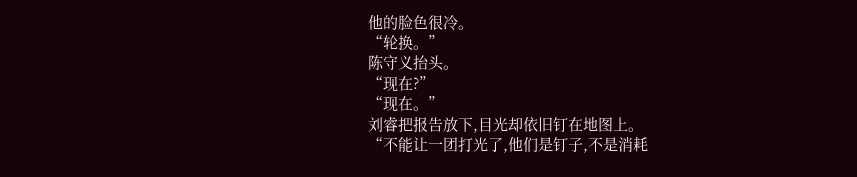他的脸色很冷。
“轮换。”
陈守义抬头。
“现在?”
“现在。”
刘睿把报告放下,目光却依旧钉在地图上。
“不能让一团打光了,他们是钉子,不是消耗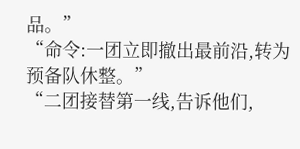品。”
“命令:一团立即撤出最前沿,转为预备队休整。”
“二团接替第一线,告诉他们,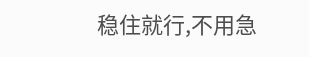稳住就行,不用急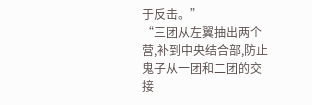于反击。”
“三团从左翼抽出两个营,补到中央结合部,防止鬼子从一团和二团的交接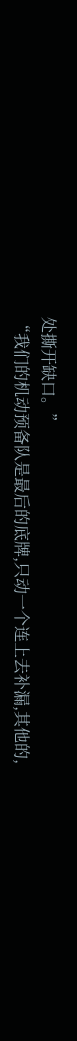处撕开缺口。”
“我们的机动预备队是最后的底牌,只动一个连上去补漏,其他的,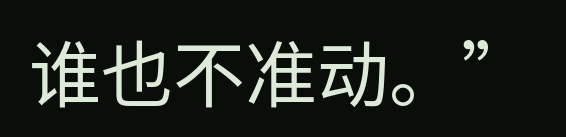谁也不准动。”